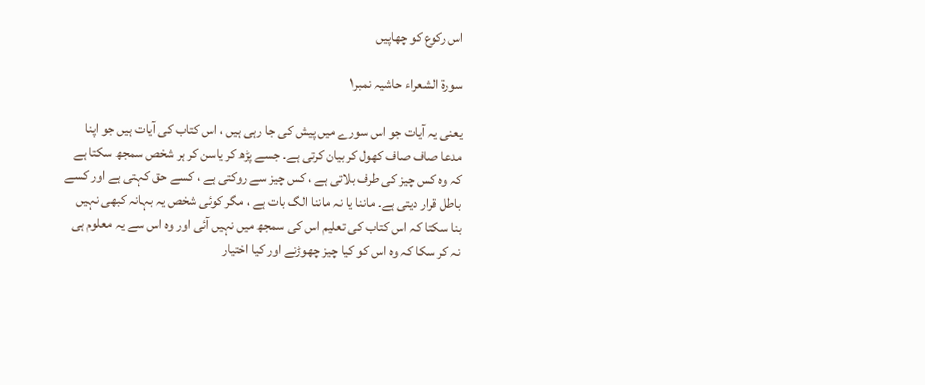اس رکوع کو چھاپیں

سورة الشعراء حاشیہ نمبر١

یعنی یہ آیات جو اس سورے میں پیش کی جا رہی ہیں ، اس کتاب کی آیات ہیں جو اپنا مدعا صاف صاف کھول کر بیان کرتی ہے۔ جسے پڑھ کر یاسن کر ہر شخص سمجھ سکتا ہے کہ وہ کس چیز کی طرف بلاتی ہے ، کس چیز سے روکتی ہے ، کسے حق کہتی ہے اور کسے باطل قرار دیتی ہے۔ ماننا یا نہ ماننا الگ بات ہے ، مگر کوئی شخص یہ بہانہ کبھی نہیں بنا سکتا کہ اس کتاب کی تعلیم اس کی سمجھ میں نہیں آئی اور وہ اس سے یہ معلوم ہی نہ کر سکا کہ وہ اس کو کیا چیز چھوڑنے اور کیا اختیار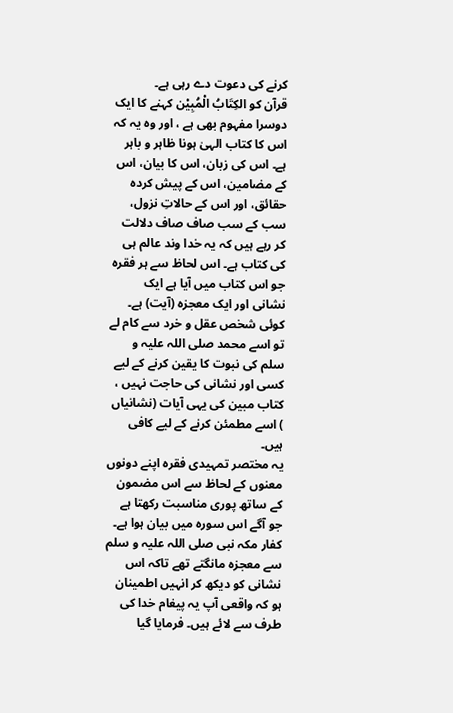کرنے کی دعوت دے رہی ہے۔
قرآن کو الکِتَابُ الْمُبِیْن کہنے کا ایک دوسرا مفہوم بھی ہے ، اور وہ یہ کہ اس کا کتاب الہیٰ ہونا ظاہر و باہر ہے۔ اس کی زبان، اس کا بیان، اس کے مضامین، اس کے پیش کردہ حقائق، اور اس کے حالاتِ نزول، سب کے سب صاف صاف دلالت کر رہے ہیں کہ یہ خدا وند عالم ہی کی کتاب ہے۔ اس لحاظ سے ہر فقرہ جو اس کتاب میں آیا ہے ایک نشانی اور ایک معجزہ (آیت) ہے۔ کوئی شخص عقل و خرد سے کام لے تو اسے محمد صلی اللہ علیہ و سلم کی نبوت کا یقین کرنے کے لیے کسی اور نشانی کی حاجت نہیں ، کتاب مبین کی یہی آیات (نشانیاں ) اسے مطمئن کرنے کے لیے کافی ہیں۔
یہ مختصر تمہیدی فقرہ اپنے دونوں معنوں کے لحاظ سے اس مضمون کے ساتھ پوری مناسبت رکھتا ہے جو آگے اس سورہ میں بیان ہوا ہے۔ کفار مکہ نبی صلی اللہ علیہ و سلم سے معجزہ مانگتے تھے تاکہ اس نشانی کو دیکھ کر انہیں اطمینان ہو کہ واقعی آپ یہ پیغام خدا کی طرف سے لائے ہیں۔ فرمایا گیا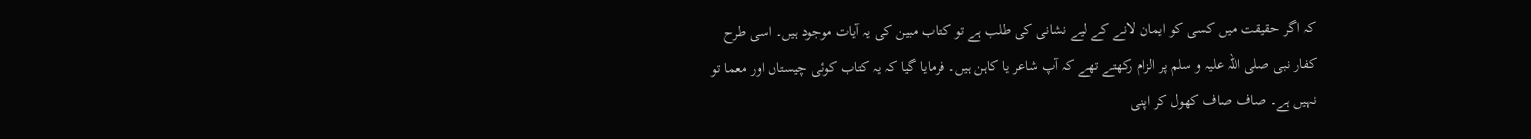کہ اگر حقیقت میں کسی کو ایمان لانے کے لیے نشانی کی طلب ہے تو کتاب مبین کی یہ آیات موجود ہیں۔ اسی طرح کفار نبی صلی اللہ علیہ و سلم پر الزام رکھتے تھے کہ آپ شاعر یا کاہن ہیں۔ فرمایا گیا کہ یہ کتاب کوئی چیستاں اور معما تو نہیں ہے۔ صاف صاف کھول کر اپنی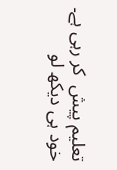تعلیم پیش  کر رہی ہے۔ خود ہی دیکھ لو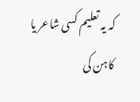کہ یہ تعلیم کسی شاعر یا کاہن کی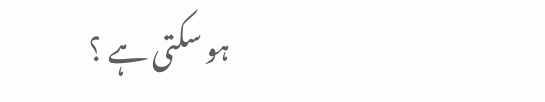ہو سکتی ہے ؟